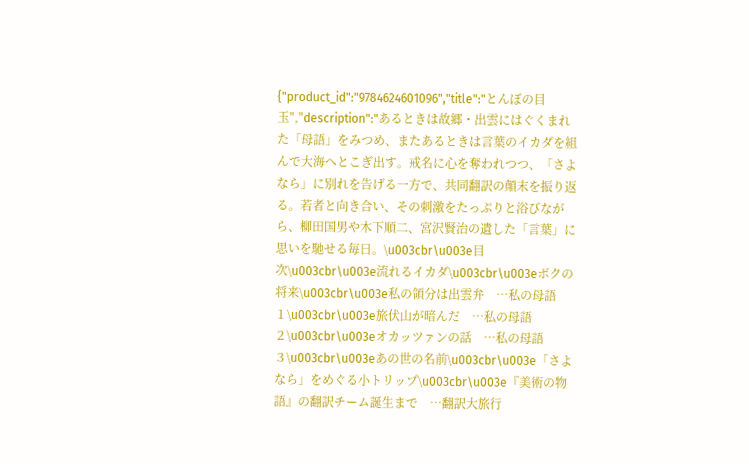{"product_id":"9784624601096","title":"とんぼの目玉","description":"あるときは故郷・出雲にはぐくまれた「母語」をみつめ、またあるときは言葉のイカダを組んで大海へとこぎ出す。戒名に心を奪われつつ、「さよなら」に別れを告げる一方で、共同翻訳の顛末を振り返る。若者と向き合い、その刺激をたっぷりと浴びながら、柳田国男や木下順二、宮沢賢治の遺した「言葉」に思いを馳せる毎日。\u003cbr\u003e目次\u003cbr\u003e流れるイカダ\u003cbr\u003eボクの将来\u003cbr\u003e私の領分は出雲弁　…私の母語１\u003cbr\u003e旅伏山が暗んだ　…私の母語２\u003cbr\u003eオカッツァンの話　…私の母語３\u003cbr\u003eあの世の名前\u003cbr\u003e「さよなら」をめぐる小トリップ\u003cbr\u003e『美術の物語』の翻訳チーム誕生まで　…翻訳大旅行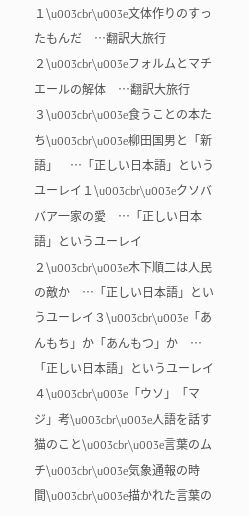１\u003cbr\u003e文体作りのすったもんだ　…翻訳大旅行２\u003cbr\u003eフォルムとマチエールの解体　…翻訳大旅行３\u003cbr\u003e食うことの本たち\u003cbr\u003e柳田国男と「新語」　…「正しい日本語」というユーレイ１\u003cbr\u003eクソババア一家の愛　…「正しい日本語」というユーレイ２\u003cbr\u003e木下順二は人民の敵か　…「正しい日本語」というユーレイ３\u003cbr\u003e「あんもち」か「あんもつ」か　…「正しい日本語」というユーレイ４\u003cbr\u003e「ウソ」「マジ」考\u003cbr\u003e人語を話す猫のこと\u003cbr\u003e言葉のムチ\u003cbr\u003e気象通報の時間\u003cbr\u003e描かれた言葉の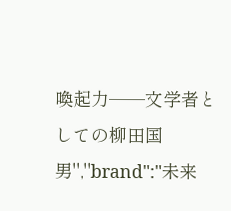喚起力──文学者としての柳田国男","brand":"未来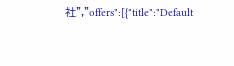社","offers":[{"title":"Default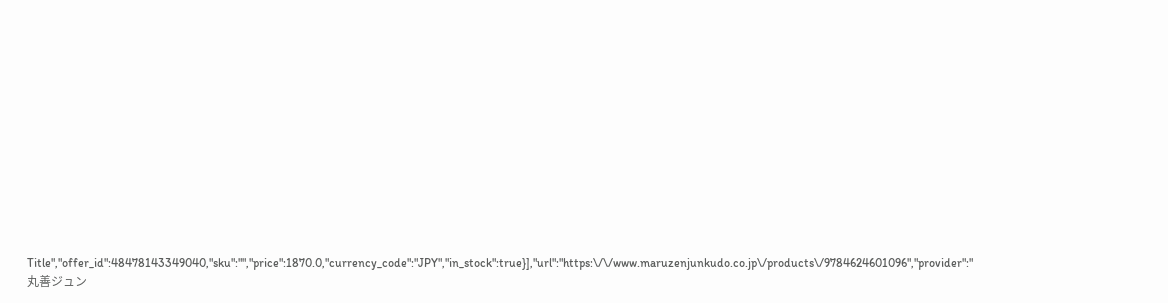Title","offer_id":48478143349040,"sku":"","price":1870.0,"currency_code":"JPY","in_stock":true}],"url":"https:\/\/www.maruzenjunkudo.co.jp\/products\/9784624601096","provider":"丸善ジュン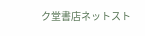ク堂書店ネットスト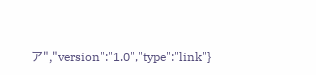ア","version":"1.0","type":"link"}